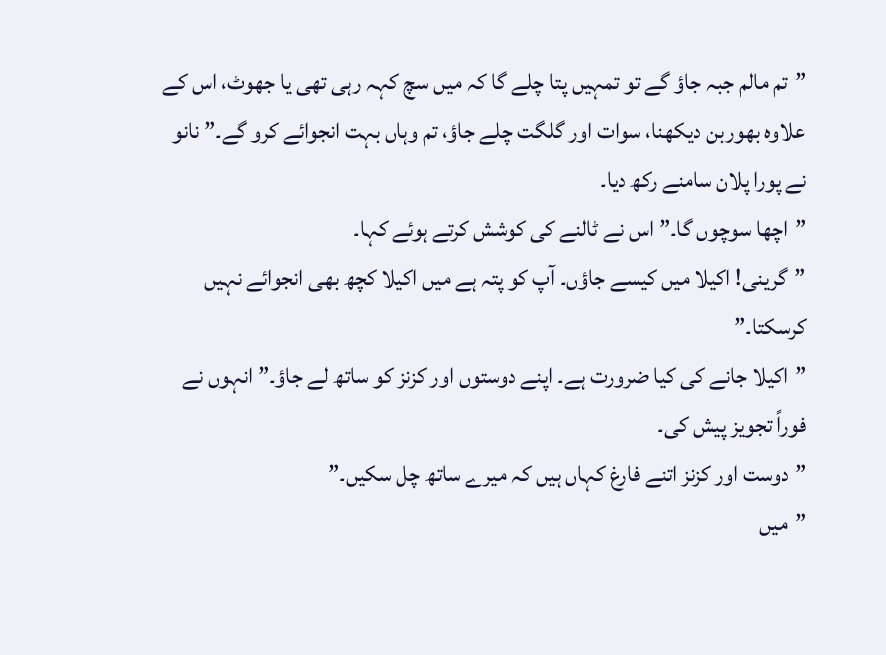”تم مالم جبہ جاؤ گے تو تمہیں پتا چلے گا کہ میں سچ کہہ رہی تھی یا جھوٹ، اس کے علاوہ بھوربن دیکھنا، سوات اور گلگت چلے جاؤ، تم وہاں بہت انجوائے کرو گے۔” نانو نے پورا پلان سامنے رکھ دیا۔
”اچھا سوچوں گا۔” اس نے ٹالنے کی کوشش کرتے ہوئے کہا۔
”گرینی! اکیلا میں کیسے جاؤں۔ آپ کو پتہ ہے میں اکیلا کچھ بھی انجوائے نہیں کرسکتا۔”
”اکیلا جانے کی کیا ضرورت ہے۔ اپنے دوستوں اور کزنز کو ساتھ لے جاؤ۔” انہوں نے فوراً تجویز پیش کی۔
”دوست اور کزنز اتنے فارغ کہاں ہیں کہ میرے ساتھ چل سکیں۔”
”میں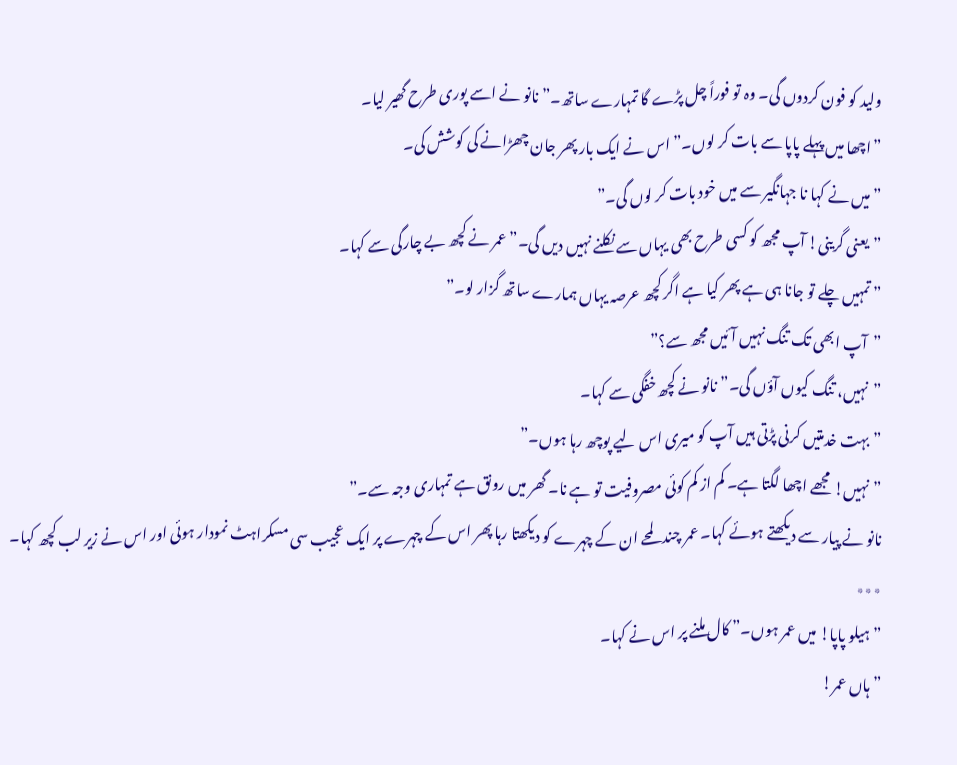ولید کو فون کردوں گی۔ وہ تو فوراً چل پڑے گا تمہارے ساتھ۔” نانو نے اسے پوری طرح گھیر لیا۔
”اچھا میں پہلے پاپا سے بات کر لوں۔” اس نے ایک بار پھر جان چھڑانے کی کوشش کی۔
”میں نے کہا نا جہانگیر سے میں خود بات کر لوں گی۔”
”یعنی گرینی! آپ مجھ کو کسی طرح بھی یہاں سے نکلنے نہیں دیں گی۔” عمر نے کچھ بے چارگی سے کہا۔
” تمہیں چلے تو جانا ہی ہے پھر کیا ہے اگر کچھ عرصہ یہاں ہمارے ساتھ گزار لو۔”
”آپ ابھی تک تنگ نہیں آئیں مجھ سے؟”
”نہیں، تنگ کیوں آؤں گی۔” نانو نے کچھ خفگی سے کہا۔
”بہت خدمتیں کرنی پڑتی ہیں آپ کو میری اس لیے پوچھ رہا ہوں۔”
”نہیں! مجھے اچھا لگتا ہے۔ کم از کم کوئی مصروفیت تو ہے نا۔ گھر میں رونق ہے تمہاری وجہ سے۔”
نانو نے پیار سے دیکھتے ہوئے کہا۔ عمر چند لمحے ان کے چہرے کو دیکھتا رہا پھر اس کے چہرے پر ایک عجیب سی مسکراہٹ نمودار ہوئی اور اس نے زیر لب کچھ کہا۔
٭٭٭
”ہیلو پاپا! میں عمر ہوں۔” کال ملنے پر اس نے کہا۔
”ہاں عمر!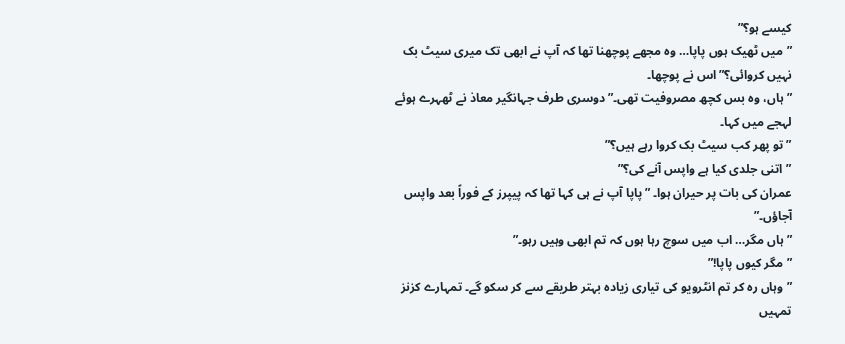کیسے ہو؟”
”میں ٹھیک ہوں پاپا… وہ مجھے پوچھنا تھا کہ آپ نے ابھی تک میری سیٹ بک نہیں کروائی؟” اس نے پوچھا۔
”ہاں، وہ بس کچھ مصروفیت تھی۔” دوسری طرف جہانگیر معاذ نے ٹھہرے ہوئے لہجے میں کہا۔
”تو پھر کب سیٹ بک کروا رہے ہیں؟”
”اتنی جلدی کیا ہے واپس آنے کی؟”
عمران کی بات پر حیران ہوا۔ ”پاپا آپ نے ہی کہا تھا کہ پیپرز کے فوراً بعد واپس آجاؤں۔”
”ہاں مگر… اب میں سوچ رہا ہوں کہ تم ابھی وہیں رہو۔”
”مگر کیوں پاپا!”
”وہاں رہ کر تم انٹرویو کی تیاری زیادہ بہتر طریقے سے کر سکو گے۔ تمہارے کزنز تمہیں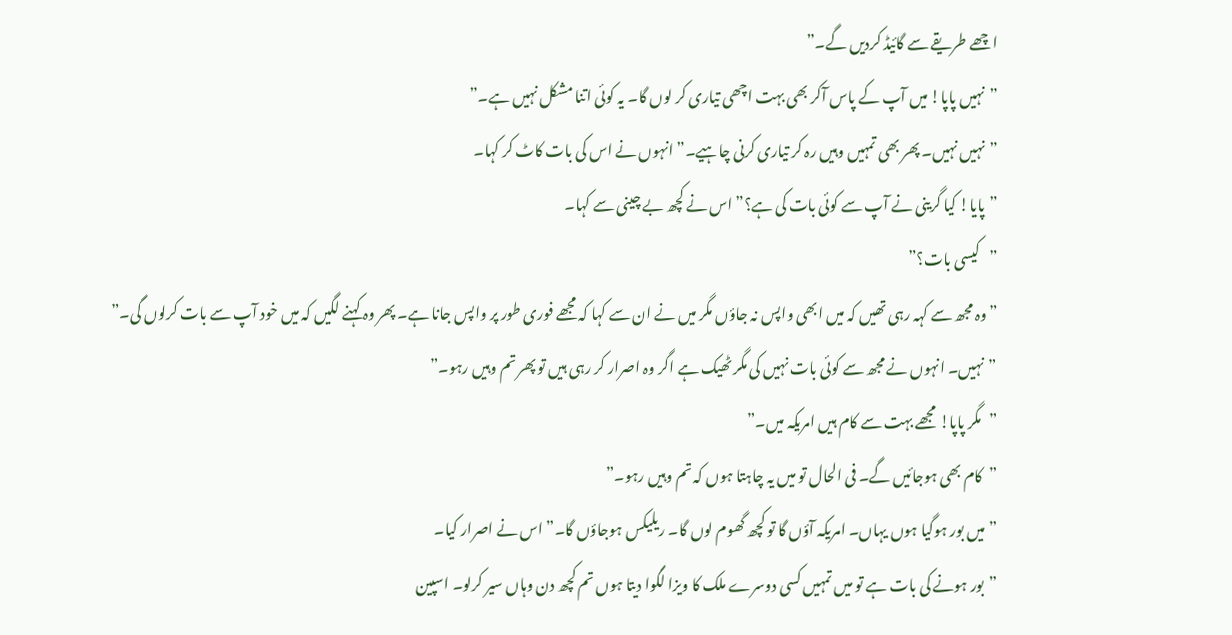اچھے طریقے سے گائیڈ کردیں گے۔”
”نہیں پاپا! میں آپ کے پاس آکر بھی بہت اچھی تیاری کر لوں گا۔ یہ کوئی اتنا مشکل نہیں ہے۔”
”نہیں نہیں۔ پھر بھی تمہیں وہیں رہ کر تیاری کرنی چاہیے۔” انہوں نے اس کی بات کاٹ کر کہا۔
”پایا! کیا گرینی نے آپ سے کوئی بات کی ہے؟” اس نے کچھ بے چینی سے کہا۔
”کیسی بات؟”
”وہ مجھ سے کہہ رہی تھیں کہ میں ابھی واپس نہ جاؤں مگر میں نے ان سے کہا کہ مجھے فوری طور پر واپس جانا ہے۔ پھر وہ کہنے لگیں کہ میں خود آپ سے بات کرلوں گی۔”
”نہیں۔ انہوں نے مجھ سے کوئی بات نہیں کی مگر ٹھیک ہے اگر وہ اصرار کر رہی ہیں تو پھر تم وہیں رہو۔”
”مگر پاپا! مجھے بہت سے کام ہیں امریکہ میں۔”
”کام بھی ہوجائیں گے۔ فی الحال تو میں یہ چاہتا ہوں کہ تم وہیں رہو۔”
”میں بور ہوگیا ہوں یہاں۔ امریکہ آؤں گا تو کچھ گھوم لوں گا۔ ریلیکس ہوجاؤں گا۔” اس نے اصرار کیا۔
”بور ہونے کی بات ہے تو میں تمہیں کسی دوسرے ملک کا ویزا لگوا دیتا ہوں تم کچھ دن وہاں سیر کرلو۔ اسپین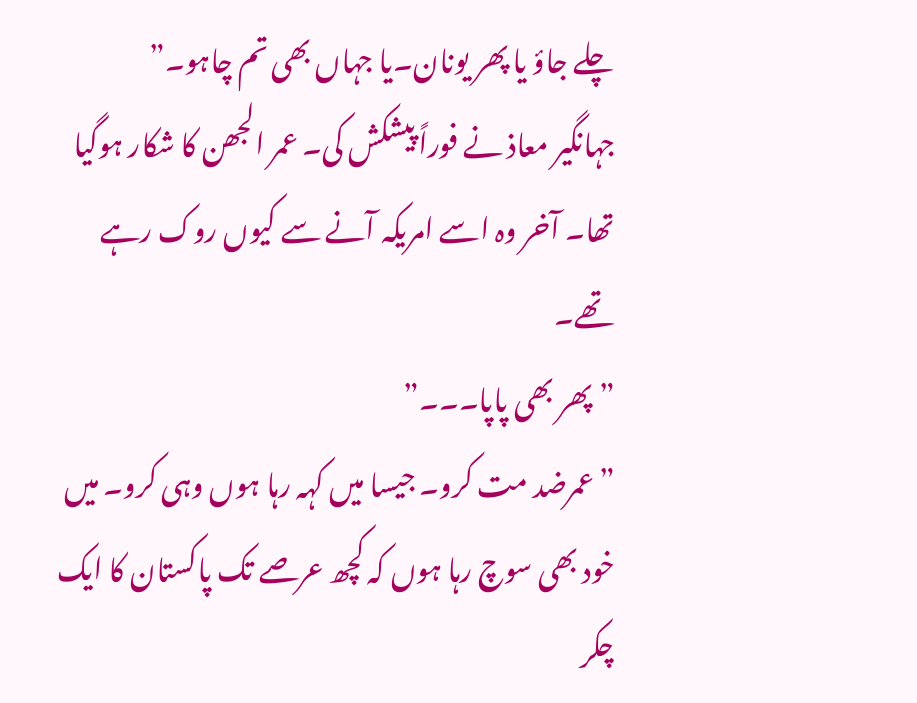چلے جاؤ یا پھر یونان۔یا جہاں بھی تم چاہو۔”
جہانگیر معاذ نے فوراً پیشکش کی۔ عمر الجھن کا شکار ہوگیا تھا۔ آخر وہ اسے امریکہ آنے سے کیوں روک رہے تھے۔
”پھر بھی پاپا۔۔۔”
”عمرضد مت کرو۔ جیسا میں کہہ رہا ہوں وہی کرو۔ میں خود بھی سوچ رہا ہوں کہ کچھ عرصے تک پاکستان کا ایک چکر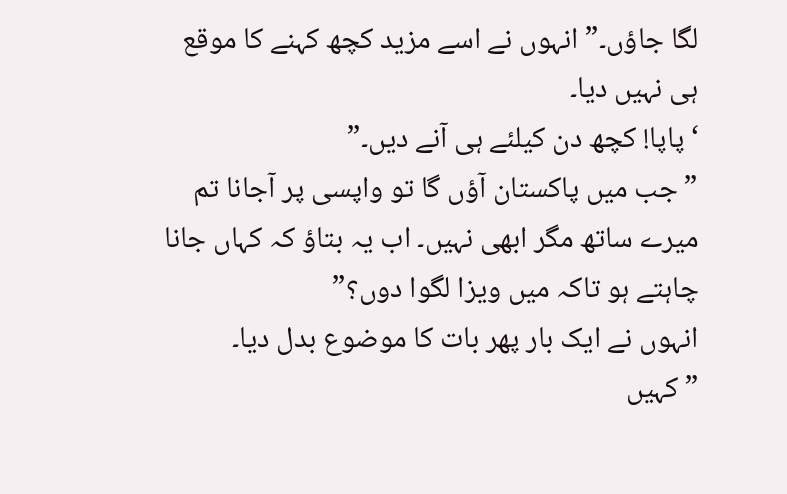لگا جاؤں۔” انہوں نے اسے مزید کچھ کہنے کا موقع ہی نہیں دیا۔
‘پاپا! کچھ دن کیلئے ہی آنے دیں۔”
” جب میں پاکستان آؤں گا تو واپسی پر آجانا تم میرے ساتھ مگر ابھی نہیں۔ اب یہ بتاؤ کہ کہاں جانا چاہتے ہو تاکہ میں ویزا لگوا دوں؟”
انہوں نے ایک بار پھر بات کا موضوع بدل دیا۔
”کہیں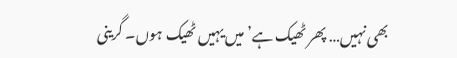بھی نہیں… پھر ٹھیک ہے’ میں یہیں ٹھیک ہوں۔ گرینی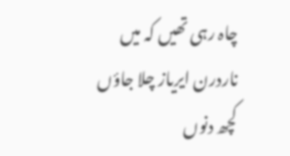چاہ رہی تھیں کہ میں ناردرن ایریاز چلا جاؤں کچھ دنوں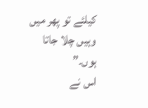کیلئے تو پھر میں وہیں چلا جاتا ہوں۔”
اس نے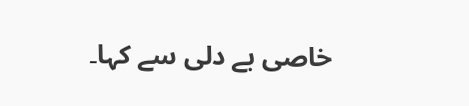خاصی بے دلی سے کہا۔